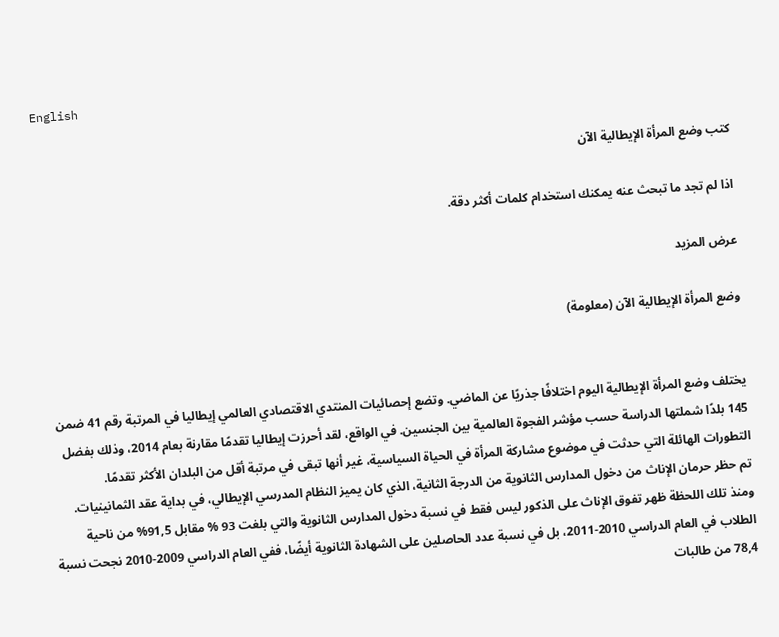English

كتب وضع المرأة الإيطالية الآن

اذا لم تجد ما تبحث عنه يمكنك استخدام كلمات أكثر دقة.

عرض المزيد

وضع المرأة الإيطالية الآن (معلومة)


يختلف وضع المرأة الإيطالية اليوم اختلافًا جذريًا عن الماضي. وتضع إحصائيات المنتدي الاقتصادي العالمي إيطاليا في المرتبة رقم 41 ضمن 145 بلدًا شملتها الدراسة حسب مؤشر الفجوة العالمية بين الجنسين. في الواقع، لقد أحرزت إيطاليا تقدمًا مقارنة بعام 2014، وذلك بفضل التطورات الهائلة التي حدثت في موضوع مشاركة المرأة في الحياة السياسية، غير أنها تبقى في مرتبة أقل من البلدان الأكثر تقدمًا.
تم حظر حرمان الإناث من دخول المدارس الثانوية من الدرجة الثانية، الذي كان يميز النظام المدرسي الإيطالي، في بداية عقد الثمانينيات. ومنذ تلك اللحظة ظهر تفوق الإناث على الذكور ليس فقط في نسبة دخول المدارس الثانوية والتي بلغت 93 % مقابل 91,5% من ناحية الطلاب في العام الدراسي 2010-2011، بل في نسبة عدد الحاصلين على الشهادة الثانوية أيضًا، ففي العام الدراسي 2009-2010 نجحت نسبة 78,4 من طالبات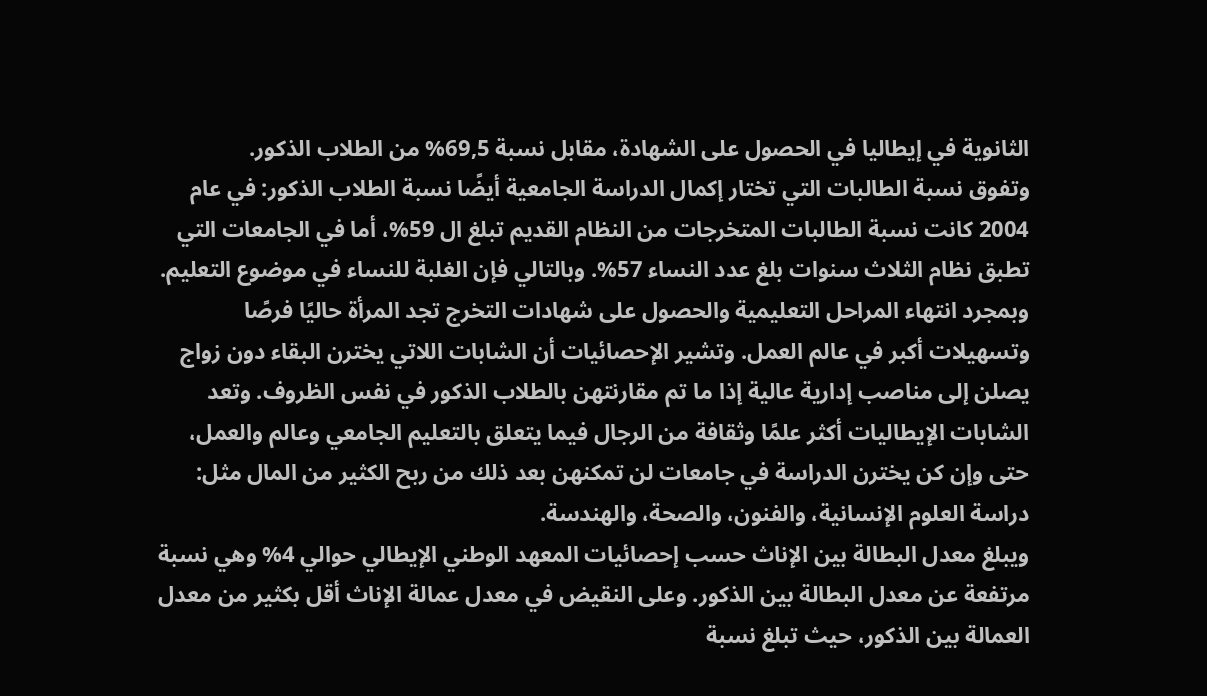الثانوية في إيطاليا في الحصول على الشهادة، مقابل نسبة 69,5% من الطلاب الذكور.
وتفوق نسبة الطالبات التي تختار إكمال الدراسة الجامعية أيضًا نسبة الطلاب الذكور: في عام 2004 كانت نسبة الطالبات المتخرجات من النظام القديم تبلغ ال 59%، أما في الجامعات التي تطبق نظام الثلاث سنوات بلغ عدد النساء 57%. وبالتالي فإن الغلبة للنساء في موضوع التعليم. وبمجرد انتهاء المراحل التعليمية والحصول على شهادات التخرج تجد المرأة حاليًا فرصًا وتسهيلات أكبر في عالم العمل. وتشير الإحصائيات أن الشابات اللاتي يخترن البقاء دون زواج يصلن إلى مناصب إدارية عالية إذا ما تم مقارنتهن بالطلاب الذكور في نفس الظروف. وتعد الشابات الإيطاليات أكثر علمًا وثقافة من الرجال فيما يتعلق بالتعليم الجامعي وعالم والعمل، حتى وإن كن يخترن الدراسة في جامعات لن تمكنهن بعد ذلك من ربح الكثير من المال مثل: دراسة العلوم الإنسانية، والفنون، والصحة، والهندسة.
ويبلغ معدل البطالة بين الإناث حسب إحصائيات المعهد الوطني الإيطالي حوالي 4% وهي نسبة مرتفعة عن معدل البطالة بين الذكور. وعلى النقيض في معدل عمالة الإناث أقل بكثير من معدل العمالة بين الذكور، حيث تبلغ نسبة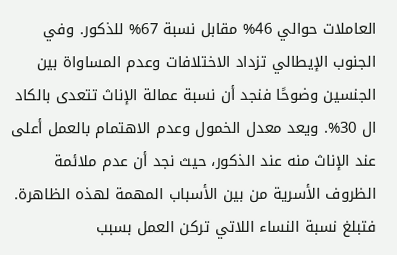العاملات حوالي 46% مقابل نسبة 67% للذكور. وفي الجنوب الإيطالي تزداد الاختلافات وعدم المساواة بين الجنسين وضوحًا فنجد أن نسبة عمالة الإناث تتعدى بالكاد ال 30%. ويعد معدل الخمول وعدم الاهتمام بالعمل أعلى عند الإناث منه عند الذكور، حيث نجد أن عدم ملائمة الظروف الأسرية من بين الأسباب المهمة لهذه الظاهرة. فتبلغ نسبة النساء اللاتي تركن العمل بسبب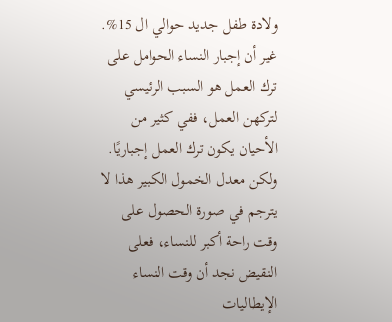ولادة طفل جديد حوالي ال 15%. غير أن إجبار النساء الحوامل على ترك العمل هو السبب الرئيسي لتركهن العمل، ففي كثير من الأحيان يكون ترك العمل إجباريًا.
ولكن معدل الخمول الكبير هذا لا يترجم في صورة الحصول على وقت راحة أكبر للنساء، فعلى النقيض نجد أن وقت النساء الإيطاليات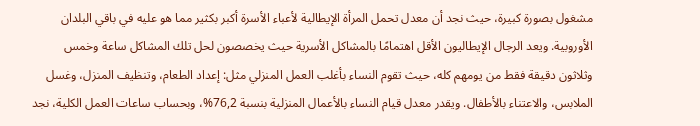مشغول بصورة كبيرة، حيث نجد أن معدل تحمل المرأة الإيطالية لأعباء الأسرة أكبر بكثير مما هو عليه في باقي البلدان الأوروبية. ويعد الرجال الإيطاليون الأقل اهتمامًا بالمشاكل الأسرية حيث يخصصون لحل تلك المشاكل ساعة وخمس وثلاثون دقيقة فقط من يومهم كله، حيث تقوم النساء بأغلب العمل المنزلي مثل: إعداد الطعام، وتنظيف المنزل، وغسل الملابس، والاعتناء بالأطفال. ويقدر معدل قيام النساء بالأعمال المنزلية بنسبة 76,2%، وبحساب ساعات العمل الكلية، نجد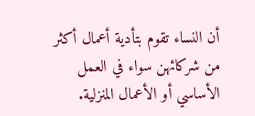أن النساء تقوم بتأدية أعمال أكثر من شركائهن سواء في العمل الأساسي أو الأعمال المنزلية.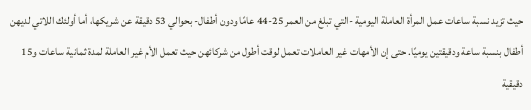حيث تزيد نسبة ساعات عمل المرأة العاملة اليومية -التي تبلغ من العمر 25-44 عامًا ودون أطفال- بحوالي 53 دقيقة عن شريكها، أما أولئك اللاتي لديهن أطفال بنسبة ساعة ودقيقتين يوميًا. حتى إن الأمهات غير العاملات تعمل لوقت أطول من شركائهن حيث تعمل الأم غير العاملة لمدة ثمانية ساعات و15 دقيقية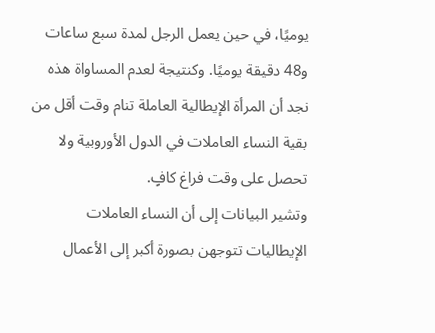يوميًا، في حين يعمل الرجل لمدة سبع ساعات و48 دقيقة يوميًا. وكنتيجة لعدم المساواة هذه نجد أن المرأة الإيطالية العاملة تنام وقت أقل من بقية النساء العاملات في الدول الأوروبية ولا تحصل على وقت فراغ كافٍ.
وتشير البيانات إلى أن النساء العاملات الإيطاليات تتوجهن بصورة أكبر إلى الأعمال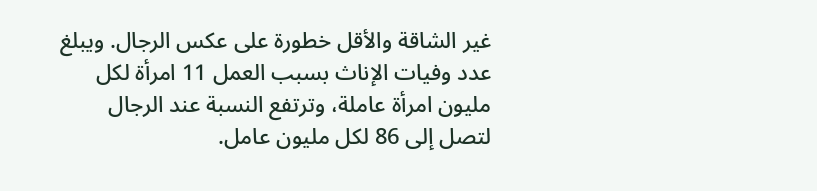غير الشاقة والأقل خطورة على عكس الرجال. ويبلغ عدد وفيات الإناث بسبب العمل 11 امرأة لكل مليون امرأة عاملة، وترتفع النسبة عند الرجال لتصل إلى 86 لكل مليون عامل.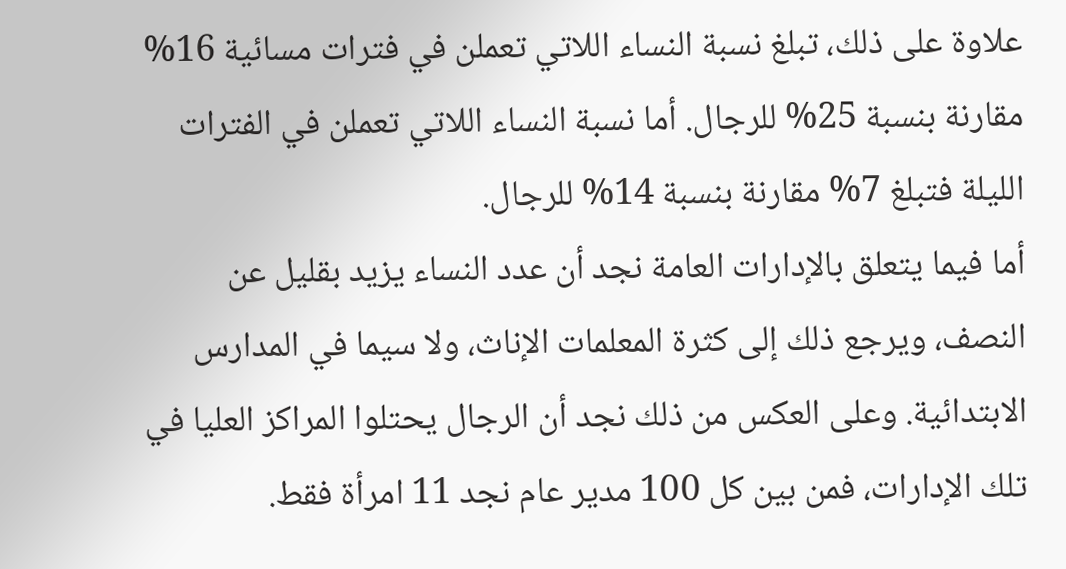علاوة على ذلك، تبلغ نسبة النساء اللاتي تعملن في فترات مسائية 16% مقارنة بنسبة 25% للرجال. أما نسبة النساء اللاتي تعملن في الفترات الليلة فتبلغ 7% مقارنة بنسبة 14% للرجال.
أما فيما يتعلق بالإدارات العامة نجد أن عدد النساء يزيد بقليل عن النصف، ويرجع ذلك إلى كثرة المعلمات الإناث، ولا سيما في المدارس الابتدائية. وعلى العكس من ذلك نجد أن الرجال يحتلوا المراكز العليا في تلك الإدارات، فمن بين كل 100 مدير عام نجد 11 امرأة فقط.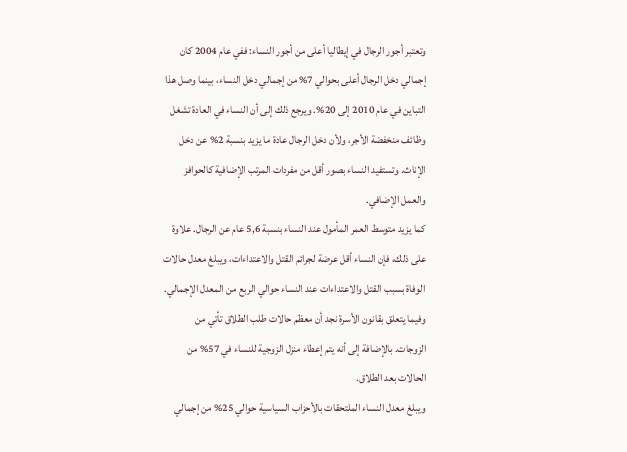وتعتبر أجور الرجال في إيطاليا أعلى من أجور النساء: ففي عام 2004 كان إجمالي دخل الرجال أعلى بحوالي 7% من إجمالي دخل النساء، بينما وصل هذا التباين في عام 2010 إلى 20%. ويرجع ذلك إلى أن النساء في العادة تشغل وظائف منخفضة الأجر، ولأن دخل الرجال عادة ما يزيد بنسبة 2% عن دخل الإناث. وتستفيد النساء بصور أقل من مفردات المرتب الإضافية كالحوافز والعمل الإضافي.
كما يزيد متوسط العمر المأمول عند النساء بنسبة 5,6 عام عن الرجال. علاوة على ذلك، فإن النساء أقل عرضة لجرائم القتل والاعتداءات، ويبلغ معدل حالات الوفاة بسبب القتل والاعتداءات عند النساء حوالي الربع من المعدل الإجمالي.
وفيما يتعلق بقانون الأسرة نجد أن معظم حالات طلب الطلاق تأتي من الزوجات. بالإضافة إلى أنه يتم إعطاء منزل الزوجية للنساء في 57% من الحالات بعد الطلاق.
ويبلغ معدل النساء الملتحقات بالأحزاب السياسية حوالي 25% من إجمالي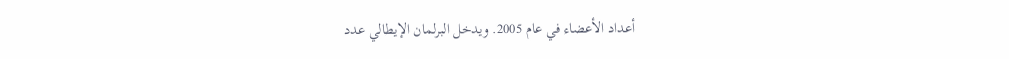أعداد الأعضاء في عام 2005. ويدخل البرلمان الإيطالي عدد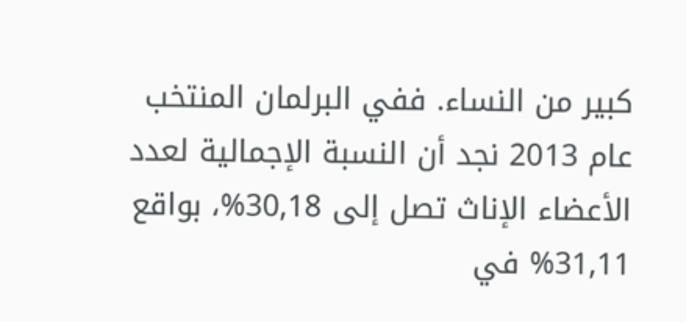كبير من النساء. ففي البرلمان المنتخب عام 2013 نجد أن النسبة الإجمالية لعدد الأعضاء الإناث تصل إلى 30,18%، بواقع 31,11% في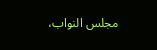مجلس النواب،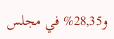و28,35% في مجلس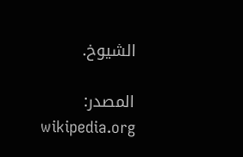الشيوخ.

المصدر: wikipedia.org